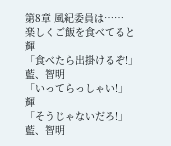第8章 風紀委員は……
楽しくご飯を食べてると
輝
「食べたら出掛けるぞ!」
藍、智明
「いってらっしゃい!」
輝
「そうじゃないだろ!」
藍、智明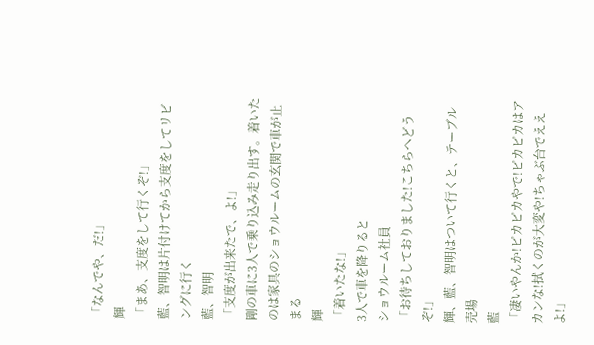「なんでや、だ!」
輝
「まあ、支度をして行くぞ!」
藍、智明は片付けてから支度をしてリビングに行く
藍、智明
「支度が出来たで、よ!」
剛の車に3人で乗り込み走り出す。着いたのは家具のショウルームの玄関で車が止まる
輝
「着いたな!」
3人で車を降りると
ショウルーム社員
「お待ちしておりました!こちらへどうぞ!」
輝、藍、智明はついて行くと、テーブル売場
藍
「凄いやんか!ピカピカやで!ピカピカはアカンな!拭くのが大変や!ちゃぶ台でええよ!」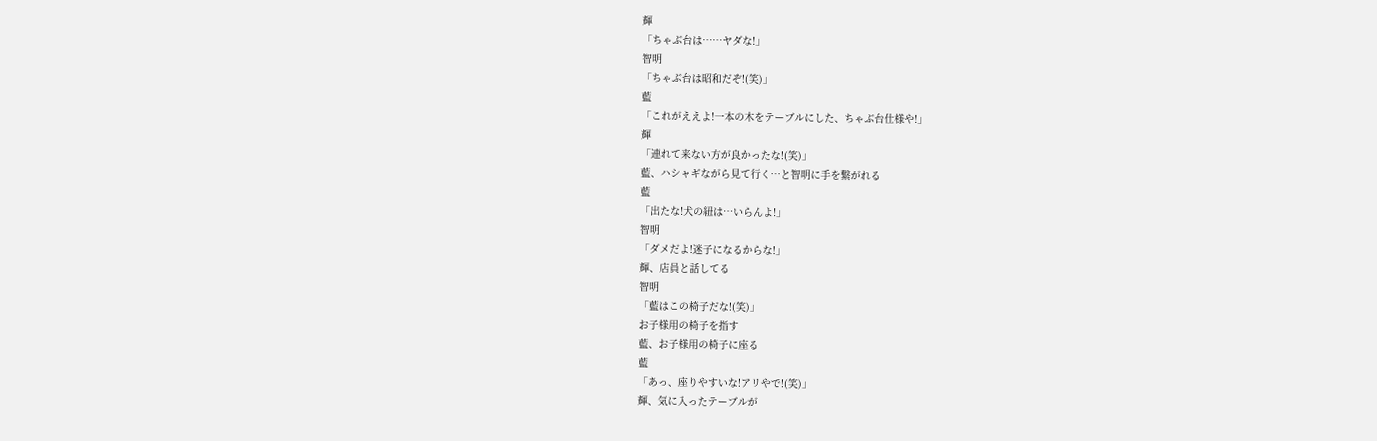輝
「ちゃぶ台は……ヤダな!」
智明
「ちゃぶ台は昭和だぞ!(笑)」
藍
「これがええよ!一本の木をテーブルにした、ちゃぶ台仕様や!」
輝
「連れて来ない方が良かったな!(笑)」
藍、ハシャギながら見て行く…と智明に手を繋がれる
藍
「出たな!犬の紐は…いらんよ!」
智明
「ダメだよ!迷子になるからな!」
輝、店員と話してる
智明
「藍はこの椅子だな!(笑)」
お子様用の椅子を指す
藍、お子様用の椅子に座る
藍
「あっ、座りやすいな!アリやで!(笑)」
輝、気に入ったテーブルが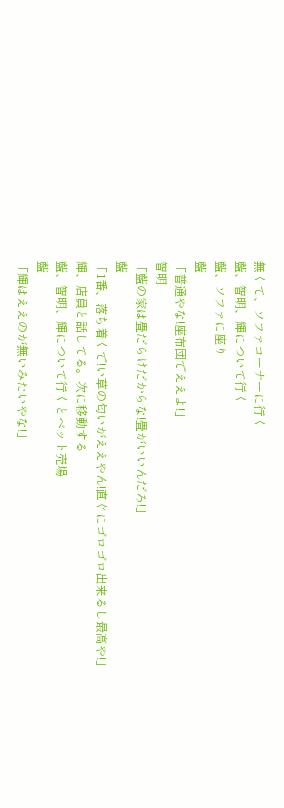無くて、ソファコーナーに行く
藍、智明、輝について行く
藍、ソファに座り
藍
「普通やな!座布団でええよ!」
智明
「藍の家は畳だらけだからな!畳がいいんだろ!」
藍
「1番、落ち着くで!い草の匂いがええやん!直ぐにゴロゴロ出来るし最高や!」
輝、店員と話してる。次に移動する
藍、智明、輝について行くとベット売場
藍
「輝はええのが無いみたいやな!」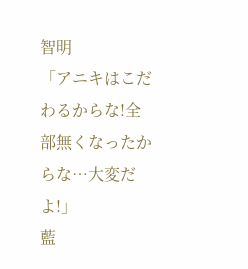智明
「アニキはこだわるからな!全部無くなったからな…大変だよ!」
藍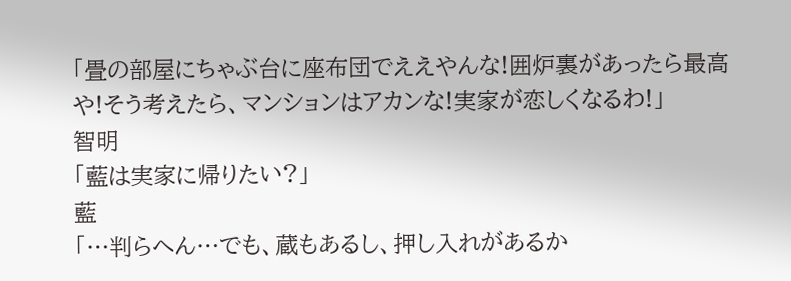「畳の部屋にちゃぶ台に座布団でええやんな!囲炉裏があったら最高や!そう考えたら、マンションはアカンな!実家が恋しくなるわ!」
智明
「藍は実家に帰りたい?」
藍
「…判らへん…でも、蔵もあるし、押し入れがあるか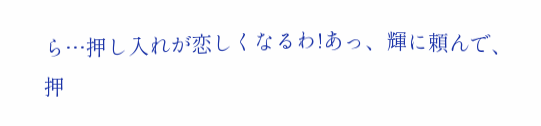ら…押し入れが恋しくなるわ!あっ、輝に頼んで、押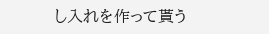し入れを作って貰う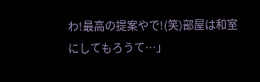わ!最高の提案やで!(笑)部屋は和室にしてもろうて…」